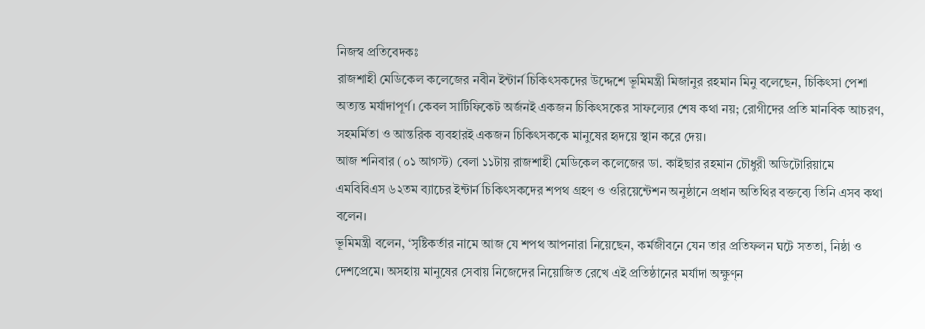নিজস্ব প্রতিবেদকঃ
রাজশাহী মেডিকেল কলেজের নবীন ইন্টার্ন চিকিৎসকদের উদ্দেশে ভূমিমন্ত্রী মিজানুর রহমান মিনু বলেছেন, চিকিৎসা পেশা অত্যন্ত মর্যাদাপূর্ণ। কেবল সার্টিফিকেট অর্জনই একজন চিকিৎসকের সাফল্যের শেষ কথা নয়; রোগীদের প্রতি মানবিক আচরণ, সহমর্মিতা ও আন্তরিক ব্যবহারই একজন চিকিৎসককে মানুষের হৃদয়ে স্থান করে দেয়।
আজ শনিবার (০১ আগস্ট) বেলা ১১টায় রাজশাহী মেডিকেল কলেজের ডা. কাইছার রহমান চৌধুরী অডিটোরিয়ামে এমবিবিএস ৬২তম ব্যাচের ইন্টার্ন চিকিৎসকদের শপথ গ্রহণ ও ওরিয়েন্টেশন অনুষ্ঠানে প্রধান অতিথির বক্তব্যে তিনি এসব কথা বলেন।
ভূমিমন্ত্রী বলেন, ‘সৃষ্টিকর্তার নামে আজ যে শপথ আপনারা নিয়েছেন, কর্মজীবনে যেন তার প্রতিফলন ঘটে সততা, নিষ্ঠা ও দেশপ্রেমে। অসহায় মানুষের সেবায় নিজেদের নিয়োজিত রেখে এই প্রতিষ্ঠানের মর্যাদা অক্ষুণ্ন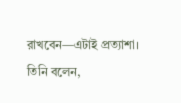রাখবেন—এটাই প্রত্যাশা।
তিনি বলেন,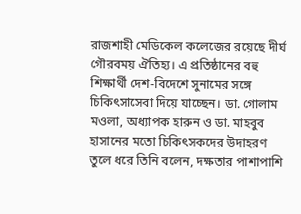রাজশাহী মেডিকেল কলেজের রয়েছে দীর্ঘ গৌরবময় ঐতিহ্য। এ প্রতিষ্ঠানের বহু শিক্ষার্থী দেশ-বিদেশে সুনামের সঙ্গে চিকিৎসাসেবা দিয়ে যাচ্ছেন। ডা. গোলাম মওলা, অধ্যাপক হারুন ও ডা. মাহবুব হাসানের মতো চিকিৎসকদের উদাহরণ তুলে ধরে তিনি বলেন, দক্ষতার পাশাপাশি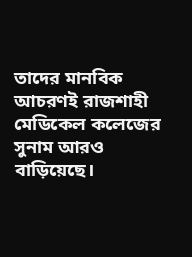তাদের মানবিক আচরণই রাজশাহী মেডিকেল কলেজের সুনাম আরও বাড়িয়েছে।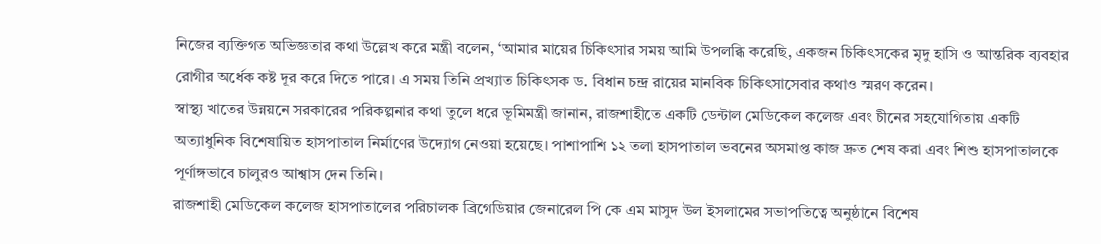নিজের ব্যক্তিগত অভিজ্ঞতার কথা উল্লেখ করে মন্ত্রী বলেন, ‘আমার মায়ের চিকিৎসার সময় আমি উপলব্ধি করেছি, একজন চিকিৎসকের মৃদু হাসি ও আন্তরিক ব্যবহার রোগীর অর্ধেক কষ্ট দূর করে দিতে পারে। এ সময় তিনি প্রখ্যাত চিকিৎসক ড. বিধান চন্দ্র রায়ের মানবিক চিকিৎসাসেবার কথাও স্মরণ করেন।
স্বাস্থ্য খাতের উন্নয়নে সরকারের পরিকল্পনার কথা তুলে ধরে ভূমিমন্ত্রী জানান, রাজশাহীতে একটি ডেন্টাল মেডিকেল কলেজ এবং চীনের সহযোগিতায় একটি অত্যাধুনিক বিশেষায়িত হাসপাতাল নির্মাণের উদ্যোগ নেওয়া হয়েছে। পাশাপাশি ১২ তলা হাসপাতাল ভবনের অসমাপ্ত কাজ দ্রুত শেষ করা এবং শিশু হাসপাতালকে পূর্ণাঙ্গভাবে চালুরও আশ্বাস দেন তিনি।
রাজশাহী মেডিকেল কলেজ হাসপাতালের পরিচালক ব্রিগেডিয়ার জেনারেল পি কে এম মাসুদ উল ইসলামের সভাপতিত্বে অনুষ্ঠানে বিশেষ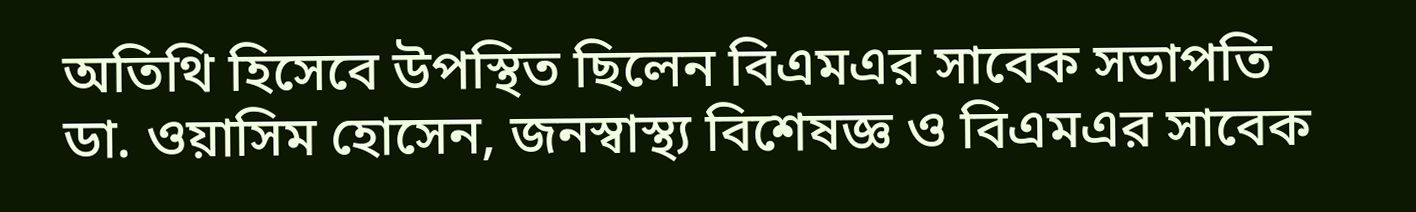অতিথি হিসেবে উপস্থিত ছিলেন বিএমএর সাবেক সভাপতি ডা. ওয়াসিম হোসেন, জনস্বাস্থ্য বিশেষজ্ঞ ও বিএমএর সাবেক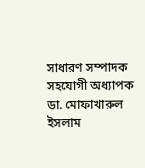সাধারণ সম্পাদক সহযোগী অধ্যাপক ডা. মোফাখারুল ইসলাম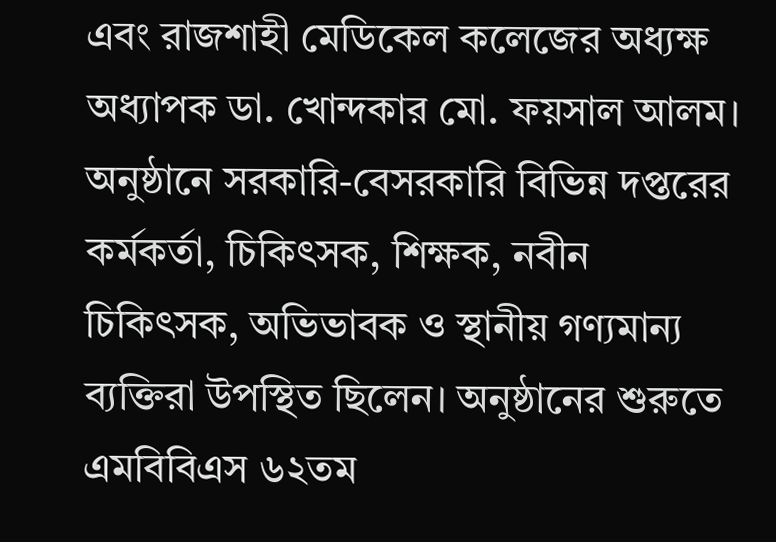এবং রাজশাহী মেডিকেল কলেজের অধ্যক্ষ অধ্যাপক ডা. খোন্দকার মো. ফয়সাল আলম।
অনুষ্ঠানে সরকারি-বেসরকারি বিভিন্ন দপ্তরের কর্মকর্তা, চিকিৎসক, শিক্ষক, নবীন চিকিৎসক, অভিভাবক ও স্থানীয় গণ্যমান্য ব্যক্তিরা উপস্থিত ছিলেন। অনুষ্ঠানের শুরুতে এমবিবিএস ৬২তম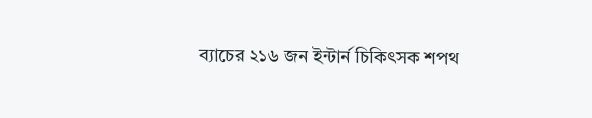ব্যাচের ২১৬ জন ইন্টার্ন চিকিৎসক শপথ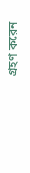গ্রহণ করেন